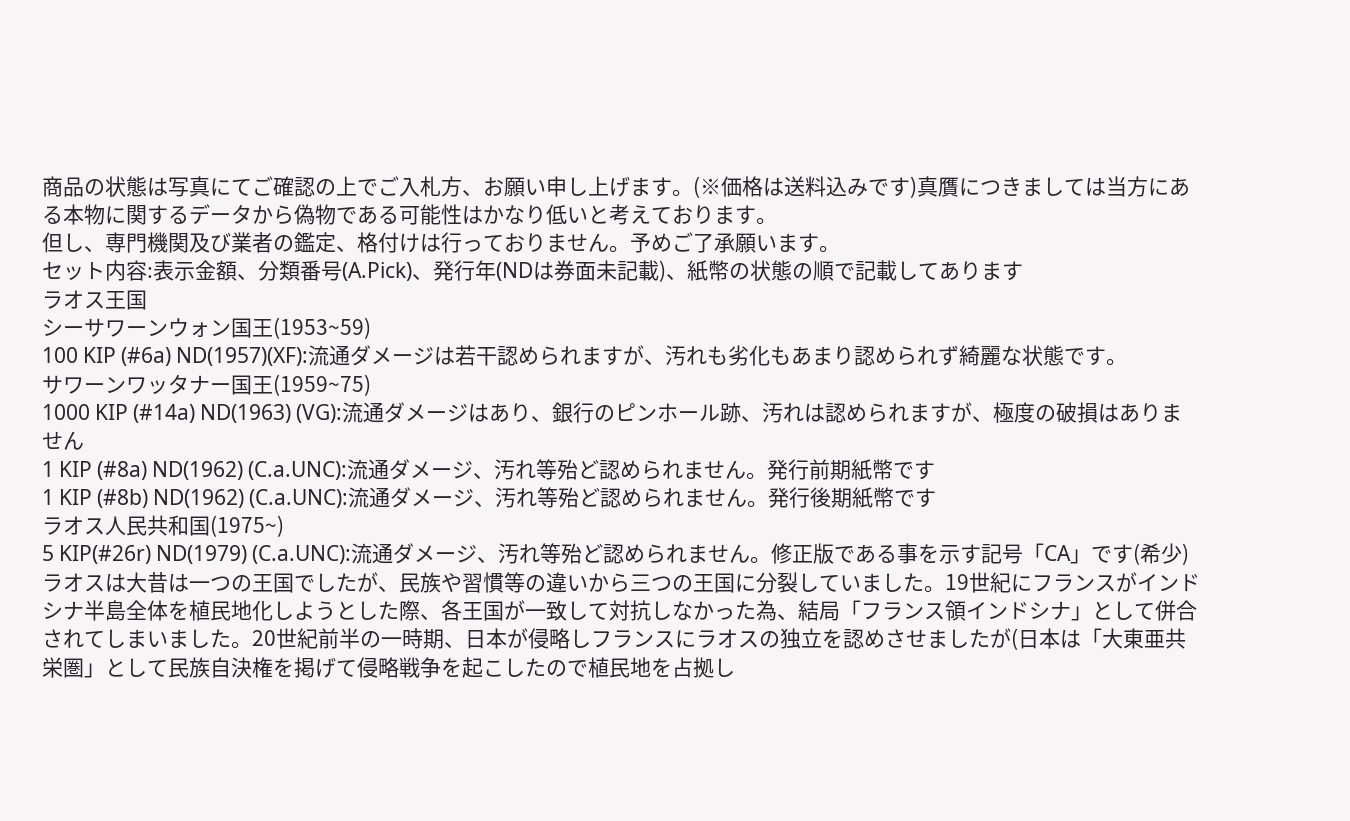商品の状態は写真にてご確認の上でご入札方、お願い申し上げます。(※価格は送料込みです)真贋につきましては当方にある本物に関するデータから偽物である可能性はかなり低いと考えております。
但し、専門機関及び業者の鑑定、格付けは行っておりません。予めご了承願います。
セット内容:表示金額、分類番号(A.Pick)、発行年(NDは券面未記載)、紙幣の状態の順で記載してあります
ラオス王国
シーサワーンウォン国王(1953~59)
100 KIP (#6a) ND(1957)(XF):流通ダメージは若干認められますが、汚れも劣化もあまり認められず綺麗な状態です。
サワーンワッタナー国王(1959~75)
1000 KIP (#14a) ND(1963) (VG):流通ダメージはあり、銀行のピンホール跡、汚れは認められますが、極度の破損はありません
1 KIP (#8a) ND(1962) (C.a.UNC):流通ダメージ、汚れ等殆ど認められません。発行前期紙幣です
1 KIP (#8b) ND(1962) (C.a.UNC):流通ダメージ、汚れ等殆ど認められません。発行後期紙幣です
ラオス人民共和国(1975~)
5 KIP(#26r) ND(1979) (C.a.UNC):流通ダメージ、汚れ等殆ど認められません。修正版である事を示す記号「CA」です(希少)
ラオスは大昔は一つの王国でしたが、民族や習慣等の違いから三つの王国に分裂していました。19世紀にフランスがインドシナ半島全体を植民地化しようとした際、各王国が一致して対抗しなかった為、結局「フランス領インドシナ」として併合されてしまいました。20世紀前半の一時期、日本が侵略しフランスにラオスの独立を認めさせましたが(日本は「大東亜共栄圏」として民族自決権を掲げて侵略戦争を起こしたので植民地を占拠し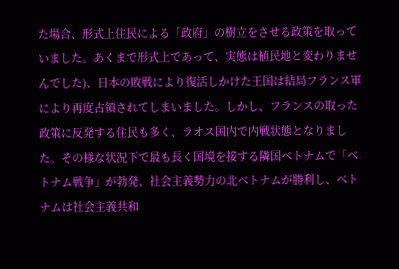た場合、形式上住民による「政府」の樹立をさせる政策を取っていました。あくまで形式上であって、実態は植民地と変わりませんでした)、日本の敗戦により復活しかけた王国は結局フランス軍により再度占領されてしまいました。しかし、フランスの取った政策に反発する住民も多く、ラオス国内で内戦状態となりました。その様な状況下で最も長く国境を接する隣国ベトナムで「ベトナム戦争」が勃発、社会主義勢力の北ベトナムが勝利し、ベトナムは社会主義共和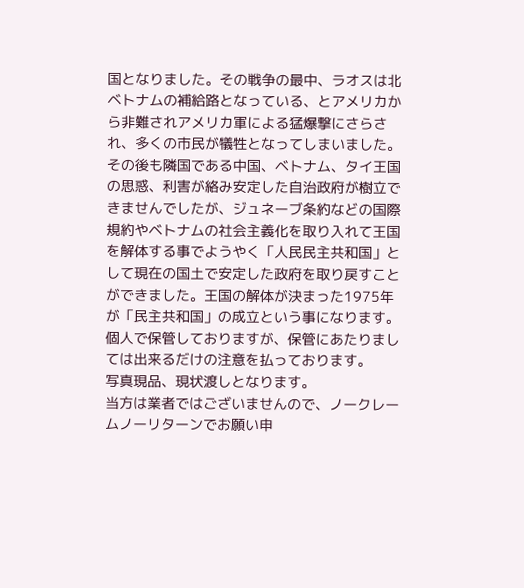国となりました。その戦争の最中、ラオスは北ベトナムの補給路となっている、とアメリカから非難されアメリカ軍による猛爆撃にさらされ、多くの市民が犠牲となってしまいました。その後も隣国である中国、ベトナム、タイ王国の思惑、利害が絡み安定した自治政府が樹立できませんでしたが、ジュネーブ条約などの国際規約やベトナムの社会主義化を取り入れて王国を解体する事でようやく「人民民主共和国」として現在の国土で安定した政府を取り戻すことができました。王国の解体が決まった1975年が「民主共和国」の成立という事になります。
個人で保管しておりますが、保管にあたりましては出来るだけの注意を払っております。
写真現品、現状渡しとなります。
当方は業者ではございませんので、ノークレームノーリターンでお願い申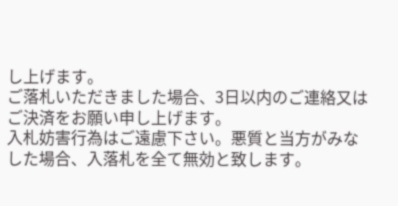し上げます。
ご落札いただきました場合、3日以内のご連絡又はご決済をお願い申し上げます。
入札妨害行為はご遠慮下さい。悪質と当方がみなした場合、入落札を全て無効と致します。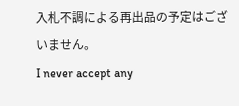入札不調による再出品の予定はございません。
I never accept any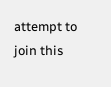attempt to join this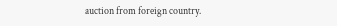auction from foreign country.